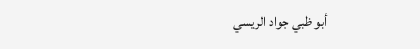أبو ظبي جواد الريسي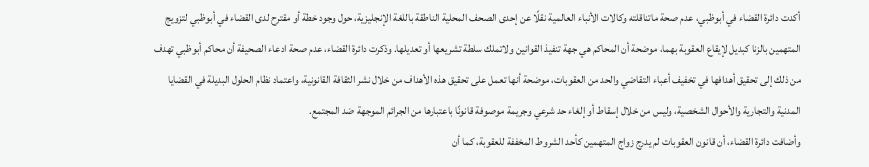أكدت دائرة القضاء في أبوظبي، عدم صحة ماتناقلته وكالات الأنباء العالمية نقلًا عن إحدى الصحف المحلية الناطقة باللغة الإنجليزية، حول وجود خطة أو مقترح لدى القضاء في أبوظبي لتزويج المتهمين بالزنا كبديل لإيقاع العقوبة بهما، موضحة أن المحاكم هي جهة تنفيذ القوانين ولاتملك سلطة تشريعها أو تعديلها. وذكرت دائرة القضاء، عدم صحة ادعاء الصحيفة أن محاكم أبوظبي تهدف من ذلك إلى تحقيق أهدافها في تخفيف أعباء التقاضي والحد من العقوبات، موضحة أنها تعمل على تحقيق هذه الأهداف من خلال نشر الثقافة القانونية، واعتماد نظام الحلول البديلة في القضايا المدنية والتجارية والأحوال الشخصية، وليس من خلال إسقاط أو إلغاء حد شرعي وجريمة موصوفة قانونًا باعتبارها من الجرائم الموجهة ضد المجتمع.
وأضافت دائرة القضاء، أن قانون العقوبات لم يدرج زواج المتهمين كأحد الشروط المخففة للعقوبة، كما أن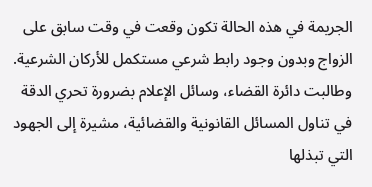الجريمة في هذه الحالة تكون وقعت في وقت سابق على الزواج وبدون وجود رابط شرعي مستكمل للأركان الشرعية.
وطالبت دائرة القضاء، وسائل الإعلام بضرورة تحري الدقة في تناول المسائل القانونية والقضائية، مشيرة إلى الجهود التي تبذلها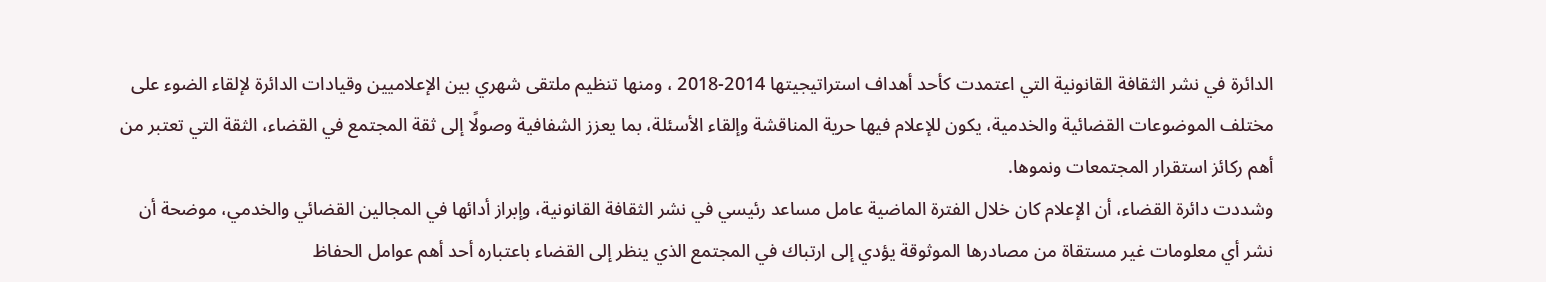الدائرة في نشر الثقافة القانونية التي اعتمدت كأحد أهداف استراتيجيتها 2014-2018 ، ومنها تنظيم ملتقى شهري بين الإعلاميين وقيادات الدائرة لإلقاء الضوء على مختلف الموضوعات القضائية والخدمية، يكون للإعلام فيها حرية المناقشة وإلقاء الأسئلة، بما يعزز الشفافية وصولًا إلى ثقة المجتمع في القضاء، الثقة التي تعتبر من أهم ركائز استقرار المجتمعات ونموها.
وشددت دائرة القضاء، أن الإعلام كان خلال الفترة الماضية عامل مساعد رئيسي في نشر الثقافة القانونية، وإبراز أدائها في المجالين القضائي والخدمي، موضحة أن نشر أي معلومات غير مستقاة من مصادرها الموثوقة يؤدي إلى ارتباك في المجتمع الذي ينظر إلى القضاء باعتباره أحد أهم عوامل الحفاظ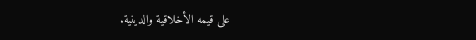على قيمه الأخلاقية والدينية.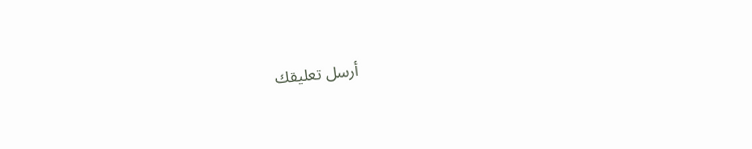أرسل تعليقك